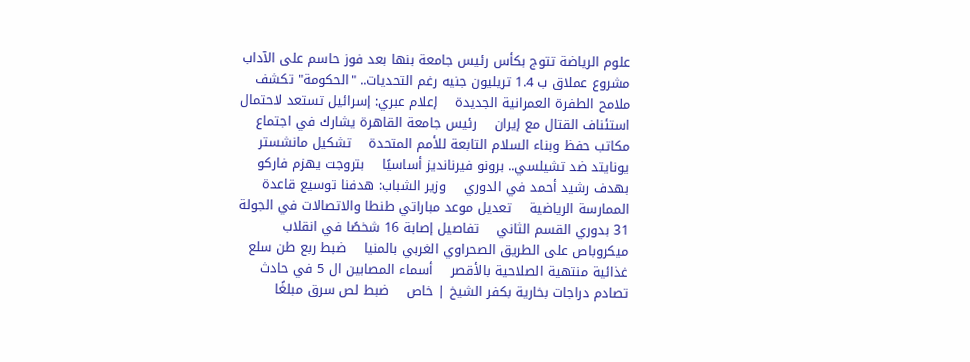علوم الرياضة تتوج بكأس رئيس جامعة بنها بعد فوز حاسم على الآداب    مشروع عملاق ب 1.4 تريليون جنيه رغم التحديات.. "الحكومة" تكشف ملامح الطفرة العمرانية الجديدة    إعلام عبري: إسرائيل تستعد لاحتمال استئناف القتال مع إيران    رئيس جامعة القاهرة يشارك في اجتماع مكاتب حفظ وبناء السلام التابعة للأمم المتحدة    تشكيل مانشستر يونايتد ضد تشيلسي.. برونو فيرنانديز أساسيًا    بتروجت يهزم فاركو بهدف رشيد أحمد في الدوري    وزير الشباب: هدفنا توسيع قاعدة الممارسة الرياضية    تعديل موعد مباراتي طنطا والاتصالات في الجولة 31 بدوري القسم الثاني    تفاصيل إصابة 16 شخصًا في انقلاب ميكروباص على الطريق الصحراوي الغربي بالمنيا    ضبط ربع طن سلع غذائية منتهية الصلاحية بالأقصر    أسماء المصابين ال 5 في حادث تصادم دراجات بخارية بكفر الشيخ | خاص    ضبط لص سرق مبلغًا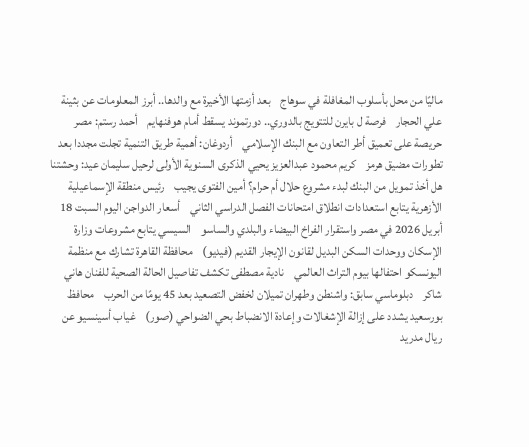ماليًا من محل بأسلوب المغافلة في سوهاج    بعد أزمتها الأخيرة مع والدها.. أبرز المعلومات عن بثينة علي الحجار    فرصة ل بايرن للتتويج بالدوري.. دورتموند يسقط أمام هوفنهايم    أحمد رستم: مصر حريصة على تعميق أطر التعاون مع البنك الإسلامي    أردوغان: أهمية طريق التنمية تجلت مجددا بعد تطورات مضيق هرمز    كريم محمود عبدالعزيز يحيي الذكرى السنوية الأولى لرحيل سليمان عيد: وحشتنا    هل أخذ تمويل من البنك لبدء مشروع حلال أم حرام؟ أمين الفتوى يجيب    رئيس منطقة الإسماعيلية الأزهرية يتابع استعدادات انطلاق امتحانات الفصل الدراسي الثاني    أسعار الدواجن اليوم السبت 18 أبريل 2026 في مصر واستقرار الفراخ البيضاء والبلدي والساسو    السيسي يتابع مشروعات وزارة الإسكان ووحدات السكن البديل لقانون الإيجار القديم (فيديو)    محافظة القاهرة تشارك مع منظمة اليونسكو احتفالها بيوم التراث العالمي    نادية مصطفى تكشف تفاصيل الحالة الصحية للفنان هاني شاكر    دبلوماسي سابق: واشنطن وطهران تميلان لخفض التصعيد بعد 45 يومًا من الحرب    محافظ بورسعيد يشدد على إزالة الإشغالات وإعادة الانضباط بحي الضواحي (صور)    غياب أسينسيو عن ريال مدريد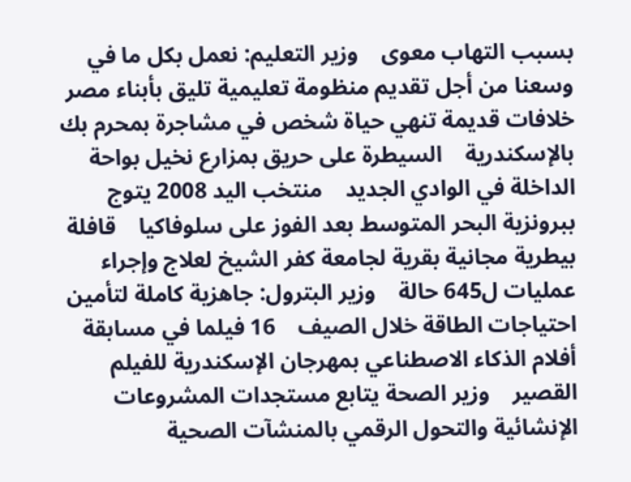بسبب التهاب معوى    وزير التعليم: نعمل بكل ما في وسعنا من أجل تقديم منظومة تعليمية تليق بأبناء مصر    خلافات قديمة تنهي حياة شخص في مشاجرة بمحرم بك بالإسكندرية    السيطرة على حريق بمزارع نخيل بواحة الداخلة في الوادي الجديد    منتخب اليد 2008 يتوج ببرونزية البحر المتوسط بعد الفوز على سلوفاكيا    قافلة بيطرية مجانية بقرية لجامعة كفر الشيخ لعلاج وإجراء عمليات ل645 حالة    وزير البترول: جاهزية كاملة لتأمين احتياجات الطاقة خلال الصيف    16 فيلما في مسابقة أفلام الذكاء الاصطناعي بمهرجان الإسكندرية للفيلم القصير    وزير الصحة يتابع مستجدات المشروعات الإنشائية والتحول الرقمي بالمنشآت الصحية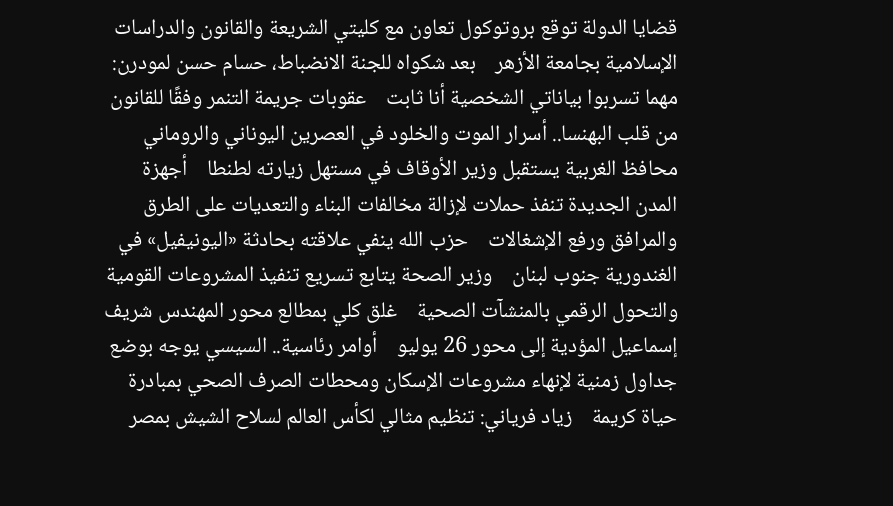قضايا الدولة توقع بروتوكول تعاون مع كليتي الشريعة والقانون والدراسات الإسلامية بجامعة الأزهر    بعد شكواه للجنة الانضباط، حسام حسن لمودرن: مهما تسربوا بياناتي الشخصية أنا ثابت    عقوبات جريمة التنمر وفقًا للقانون    من قلب البهنسا.. أسرار الموت والخلود في العصرين اليوناني والروماني    محافظ الغربية يستقبل وزير الأوقاف في مستهل زيارته لطنطا    أجهزة المدن الجديدة تنفذ حملات لإزالة مخالفات البناء والتعديات على الطرق والمرافق ورفع الإشغالات    حزب الله ينفي علاقته بحادثة «اليونيفيل» في الغندورية جنوب لبنان    وزير الصحة يتابع تسريع تنفيذ المشروعات القومية والتحول الرقمي بالمنشآت الصحية    غلق كلي بمطالع محور المهندس شريف إسماعيل المؤدية إلى محور 26 يوليو    أوامر رئاسية.. السيسي يوجه بوضع جداول زمنية لإنهاء مشروعات الإسكان ومحطات الصرف الصحي بمبادرة حياة كريمة    زياد فرياني: تنظيم مثالي لكأس العالم لسلاح الشيش بمصر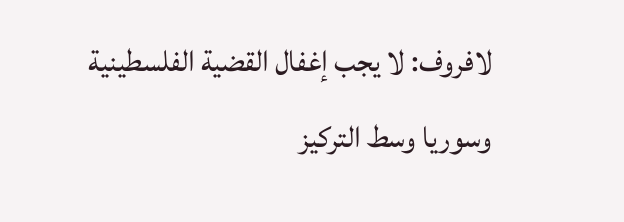لافروف: لا يجب إغفال القضية الفلسطينية وسوريا وسط التركيز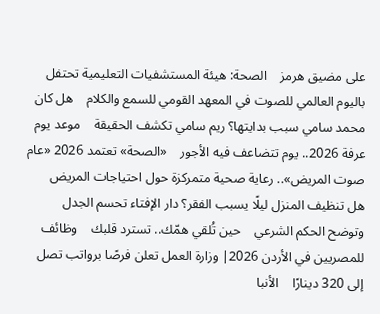على مضيق هرمز    الصحة: هيئة المستشفيات التعليمية تحتفل باليوم العالمي للصوت في المعهد القومي للسمع والكلام    هل كان محمد سامي سبب بدايتها؟ ريم سامي تكشف الحقيقة    موعد يوم عرفة 2026.. يوم تتضاعف فيه الأجور    «الصحة» تعتمد 2026 «عام صوت المريض».. رعاية صحية متمركزة حول احتياجات المريض    هل تنظيف المنزل ليلًا يسبب الفقر؟ دار الإفتاء تحسم الجدل وتوضح الحكم الشرعي    حين تُلقي همّك.. تسترد قلبك    وظائف للمصريين في الأردن 2026| وزارة العمل تعلن فرصًا برواتب تصل إلى 320 دينارًا    الأنبا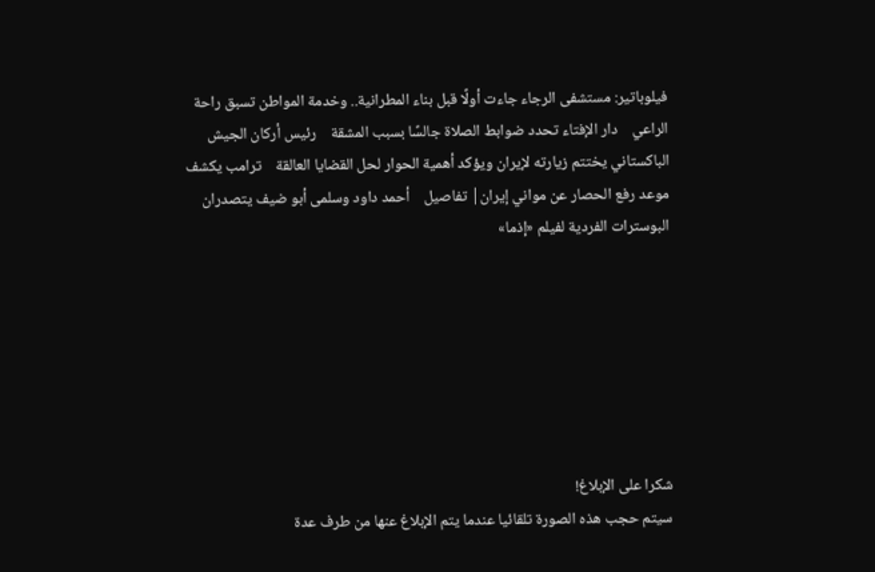فيلوباتير: مستشفى الرجاء جاءت أولًا قبل بناء المطرانية.. وخدمة المواطن تسبق راحة الراعي    دار الإفتاء تحدد ضوابط الصلاة جالسًا بسبب المشقة    رئيس أركان الجيش الباكستاني يختتم زيارته لإيران ويؤكد أهمية الحوار لحل القضايا العالقة    ترامب يكشف موعد رفع الحصار عن مواني إيران| تفاصيل    أحمد داود وسلمى أبو ضيف يتصدران البوسترات الفردية لفيلم «إذما»







شكرا على الإبلاغ!
سيتم حجب هذه الصورة تلقائيا عندما يتم الإبلاغ عنها من طرف عدة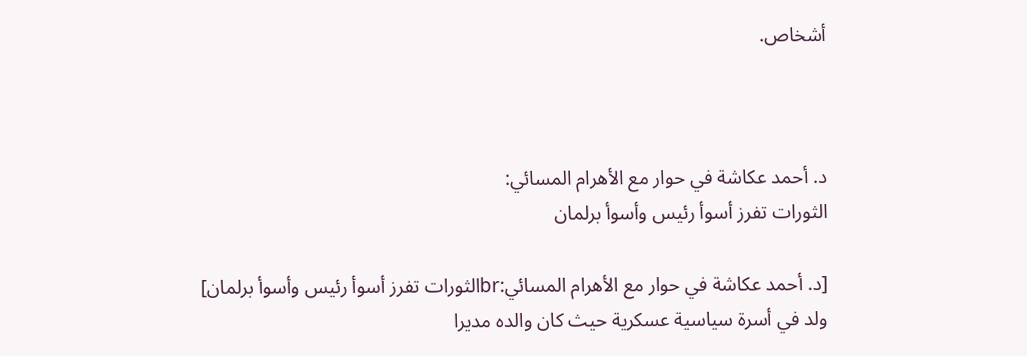أشخاص.



د. أحمد عكاشة في حوار مع الأهرام المسائي:
الثورات تفرز أسوأ رئيس وأسوأ برلمان

[د. أحمد عكاشة في حوار مع الأهرام المسائي:brالثورات تفرز أسوأ رئيس وأسوأ برلمان]
ولد في أسرة سياسية عسكرية حيث كان والده مديرا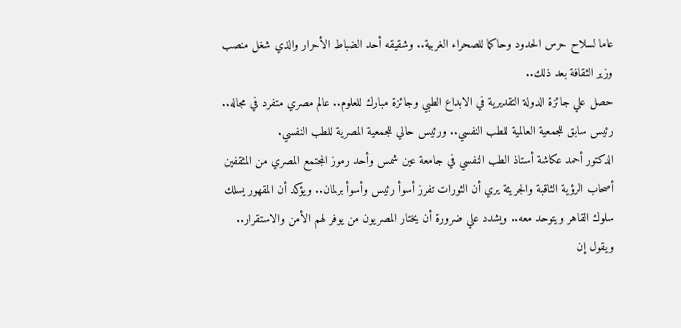عاما لسلاح حرس الحدود وحاكما للصحراء الغربية.. وشقيقه أحد الضباط الأحرار والذي شغل منصب وزير الثقافة بعد ذلك..
حصل علي جائزة الدولة التقديرية في الابداع الطبي وجائزة مبارك للعلوم.. عالم مصري متفرد في مجاله.. رئيس سابق للجمعية العالمية للطب النفسي.. ورئيس حالي للجمعية المصرية للطب النفسي.
الدكتور أحمد عكاشة أستاذ الطب النفسي في جامعة عين شمس وأحد رموز المجتمع المصري من المثقفين أصحاب الرؤية الثاقبة والجريئة يري أن الثورات تفرز أسوأ رئيس وأسوأ برلمان.. ويؤكد أن المقهور يسلك سلوك القاهر ويتوحد معه.. ويشدد علي ضرورة أن يختار المصريون من يوفر لهم الأمن والاستقرار.. ويقول إن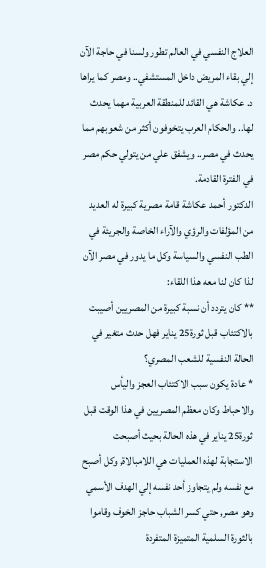العلاج النفسي في العالم تطور ولسنا في حاجة الآن إلي بقاء المريض داخل المستشفي.. ومصر كما يراها د. عكاشة هي القائد للمنطقة العربية مهما يحدث لها.. والحكام العرب يتخوفون أكثر من شعوبهم مما يحدث في مصر.. ويشفق علي من يتولي حكم مصر في الفترة القادمة.
الدكتور أحمد عكاشة قامة مصرية كبيرة له العديد من المؤلفات والرؤي والآراء الخاصة والجريئة في الطب النفسي والسياسة وكل ما يدور في مصر الآن لذا كان لنا معه هذا اللقاء:
** كان يتردد أن نسبة كبيرة من المصريين أصيبت بالاكتئاب قبل ثورة25 يناير فهل حدث متغير في الحالة النفسية للشعب المصري؟
* عادة يكون سبب الاكتئاب العجز واليأس والاحباط وكان معظم المصريين في هذا الوقت قبل ثورة25 يناير في هذه الحالة بحيث أصبحت الاستجابة لهذه العمليات هي اللامبالاة, وكل أصبح مع نفسه ولم يتجاوز أحد نفسه إلي الهدف الأسمي وهو مصر, حتي كسر الشباب حاجز الخوف وقاموا بالثورة السلمية المتميزة المتفردة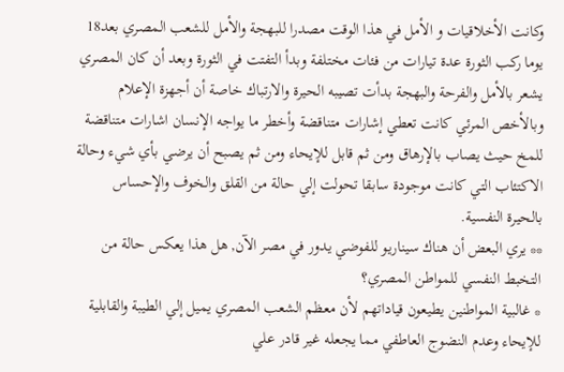وكانت الأخلاقيات و الأمل في هذا الوقت مصدرا للبهجة والأمل للشعب المصري بعد18 يوما ركب الثورة عدة تيارات من فئات مختلفة وبدأ التفتت في الثورة وبعد أن كان المصري يشعر بالأمل والفرحة والبهجة بدأت تصيبه الحيرة والارتباك خاصة أن أجهزة الإعلام وبالأخص المرئي كانت تعطي إشارات متناقضة وأخطر ما يواجه الإنسان اشارات متناقضة للمخ حيث يصاب بالإرهاق ومن ثم قابل للإيحاء ومن ثم يصبح أن يرضي بأي شيء وحالة الاكتئاب التي كانت موجودة سابقا تحولت إلي حالة من القلق والخوف والإحساس بالحيرة النفسية.
** يري البعض أن هناك سيناريو للفوضي يدور في مصر الآن, هل هذا يعكس حالة من التخبط النفسي للمواطن المصري؟
* غالبية المواطنين يطيعون قياداتهم لأن معظم الشعب المصري يميل إلي الطيبة والقابلية للإيحاء وعدم النضوج العاطفي مما يجعله غير قادر علي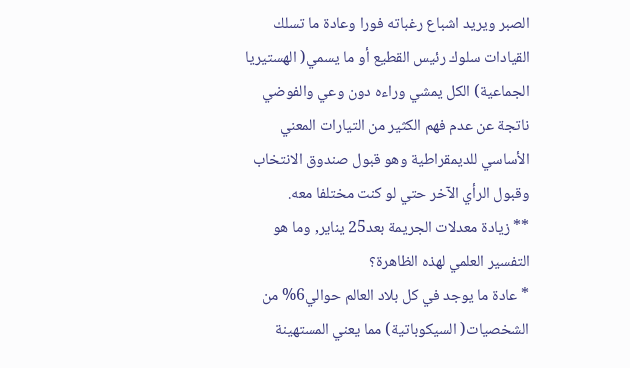الصبر ويريد اشباع رغباته فورا وعادة ما تسلك القيادات سلوك رئيس القطيع أو ما يسمي( الهستيريا الجماعية) الكل يمشي وراءه دون وعي والفوضي ناتجة عن عدم فهم الكثير من التيارات المعني الأساسي للديمقراطية وهو قبول صندوق الانتخاب وقبول الرأي الآخر حتي لو كنت مختلفا معه.
** زيادة معدلات الجريمة بعد25 يناير, وما هو التفسير العلمي لهذه الظاهرة؟
* عادة ما يوجد في كل بلاد العالم حوالي6% من الشخصيات( السيكوباتية) مما يعني المستهينة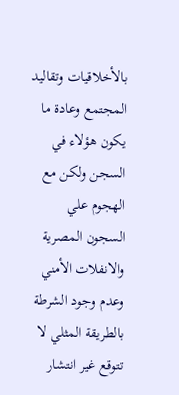بالأخلاقيات وتقاليد المجتمع وعادة ما يكون هؤلاء في السجن ولكن مع الهجوم علي السجون المصرية والانفلات الأمني وعدم وجود الشرطة بالطريقة المثلي لا تتوقع غير انتشار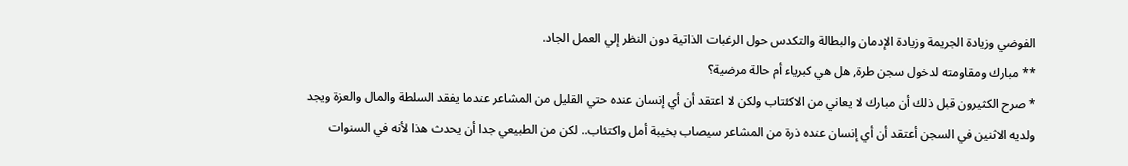الفوضي وزيادة الجريمة وزيادة الإدمان والبطالة والتكدس حول الرغبات الذاتية دون النظر إلي العمل الجاد.
** مبارك ومقاومته لدخول سجن طرة, هل هي كبرياء أم حالة مرضية؟
* صرح الكثيرون قبل ذلك أن مبارك لا يعاني من الاكئتاب ولكن لا اعتقد أن أي إنسان عنده حتي القليل من المشاعر عندما يفقد السلطة والمال والعزة ويجد ولديه الاثنين في السجن أعتقد أن أي إنسان عنده ذرة من المشاعر سيصاب بخيبة أمل واكتئاب.. لكن من الطبيعي جدا أن يحدث هذا لأنه في السنوات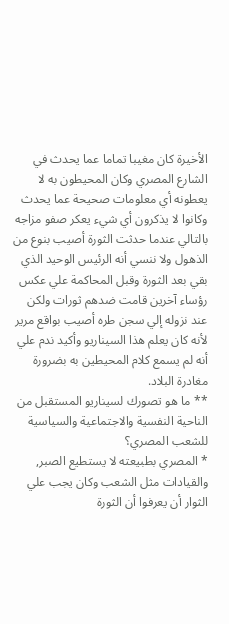الأخيرة كان مغيبا تماما عما يحدث في الشارع المصري وكان المحيطون به لا يعطونه أي معلومات صحيحة عما يحدث وكانوا لا يذكرون أي شيء يعكر صفو مزاجه بالتالي عندما حدثت الثورة أصيب بنوع من الذهول ولا ننسي أنه الرئيس الوحيد الذي بقي بعد الثورة وقبل المحاكمة علي عكس رؤساء آخرين قامت ضدهم ثورات ولكن عند نزوله إلي سجن طره أصيب بواقع مرير لأنه كان يعلم هذا السيناريو وأكيد ندم علي أنه لم يسمع كلام المحيطين به بضرورة مغادرة البلاد.
** ما هو تصورك لسيناريو المستقبل من الناحية النفسية والاجتماعية والسياسية للشعب المصري؟
* المصري بطبيعته لا يستطيع الصبر, والقيادات مثل الشعب وكان يجب علي الثوار أن يعرفوا أن الثورة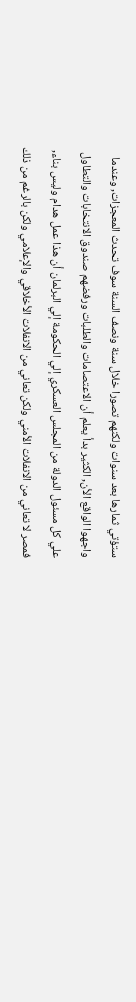ستؤتي ثمارها بعد سنوات ولكنهم تصورا خلال سنة ونصف السنة سوف تحدث المعجزات, وعندما واجهوا الواقع الأن, الكثير بدأ يعلم أن الاعتصامات والطلبات ورفضهم صندوق الانتخابات والتطاول علي كل مسئول الدولة من المجلس العسكري إلي الحكومة إلي البرلمان أن هذا عمل هدام وليس بناء, فمصر لا تعاني من الانفلات الأمني ولكن تعاني من الانفلات الأخلاقي والإعلامي ولكن بالرغم من ذلك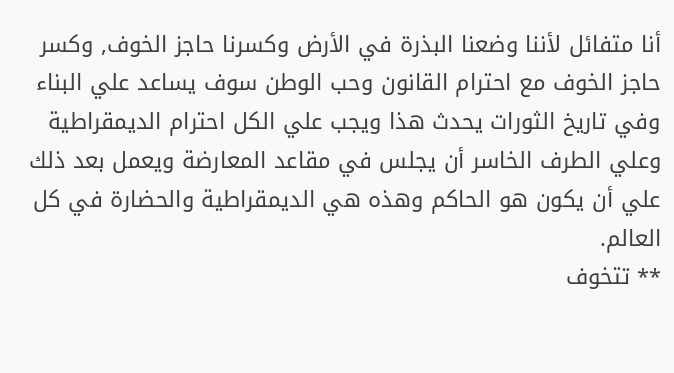أنا متفائل لأننا وضعنا البذرة في الأرض وكسرنا حاجز الخوف, وكسر حاجز الخوف مع احترام القانون وحب الوطن سوف يساعد علي البناء وفي تاريخ الثورات يحدث هذا ويجب علي الكل احترام الديمقراطية وعلي الطرف الخاسر أن يجلس في مقاعد المعارضة ويعمل بعد ذلك علي أن يكون هو الحاكم وهذه هي الديمقراطية والحضارة في كل العالم.
** تتخوف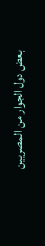بعض دول الجوار من المصريين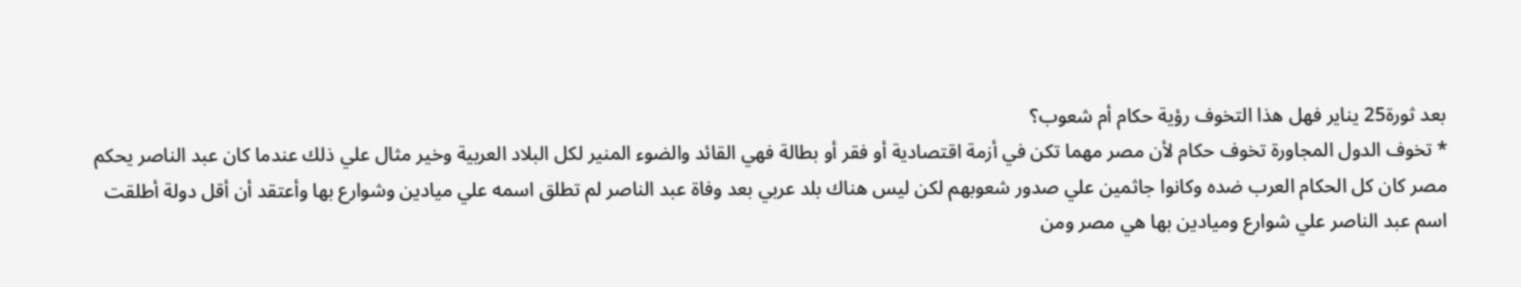بعد ثورة25 يناير فهل هذا التخوف رؤية حكام أم شعوب؟
* تخوف الدول المجاورة تخوف حكام لأن مصر مهما تكن في أزمة اقتصادية أو فقر أو بطالة فهي القائد والضوء المنير لكل البلاد العربية وخير مثال علي ذلك عندما كان عبد الناصر يحكم مصر كان كل الحكام العرب ضده وكانوا جاثمين علي صدور شعوبهم لكن ليس هناك بلد عربي بعد وفاة عبد الناصر لم تطلق اسمه علي ميادين وشوارع بها وأعتقد أن أقل دولة أطلقت اسم عبد الناصر علي شوارع وميادين بها هي مصر ومن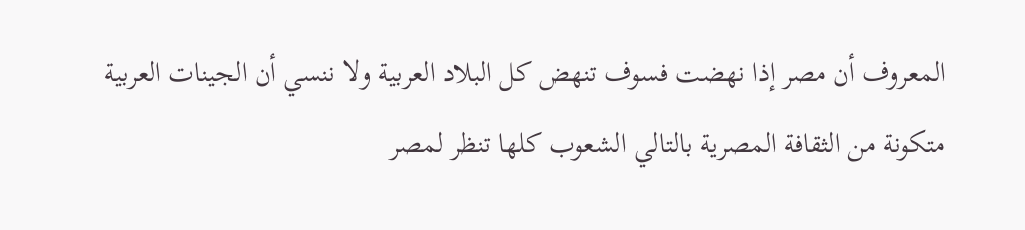المعروف أن مصر إذا نهضت فسوف تنهض كل البلاد العربية ولا ننسي أن الجينات العربية متكونة من الثقافة المصرية بالتالي الشعوب كلها تنظر لمصر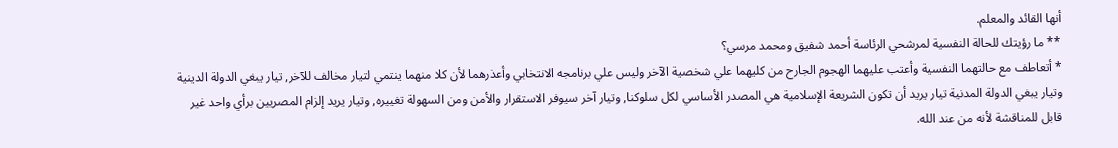أنها القائد والمعلم.
** ما رؤيتك للحالة النفسية لمرشحي الرئاسة أحمد شفيق ومحمد مرسي؟
* أتعاطف مع حالتهما النفسية وأعتب عليهما الهجوم الجارح من كليهما علي شخصية الآخر وليس علي برنامجه الانتخابي وأعذرهما لأن كلا منهما ينتمي لتيار مخالف للآخر, تيار يبغي الدولة الدينية وتيار يبغي الدولة المدنية تيار يريد أن تكون الشريعة الإسلامية هي المصدر الأساسي لكل سلوكنا, وتيار آخر سيوفر الاستقرار والأمن ومن السهولة تغييره, وتيار يريد إلزام المصريين برأي واحد غير قابل للمناقشة لأنه من عند الله.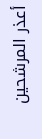أعذر المرشحين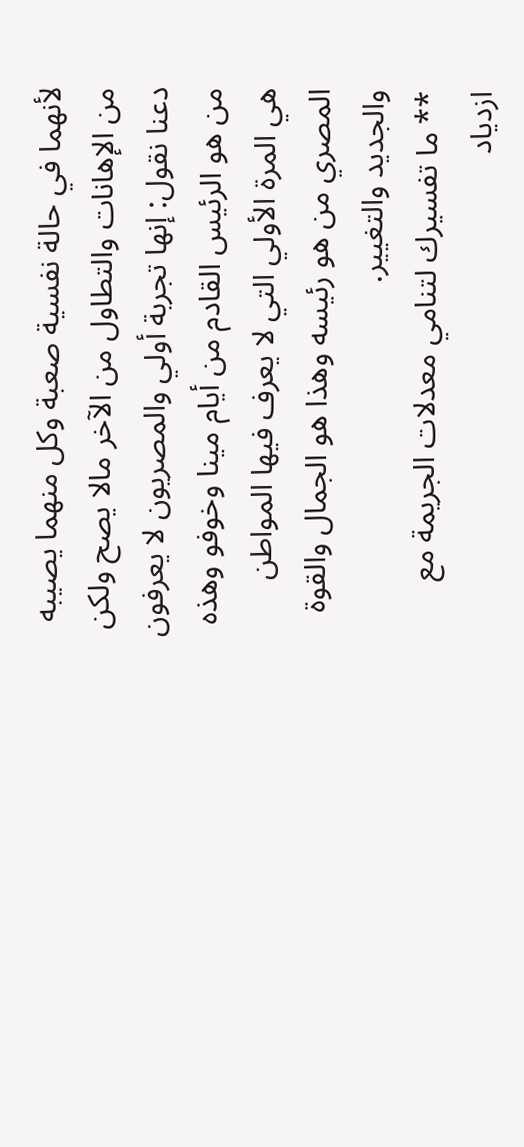لأنهما في حالة نفسية صعبة وكل منهما يصيبه من الإهانات والتطاول من الآخر مالا يصح ولكن دعنا نقول: إنها تجربة أولي والمصريون لا يعرفون من هو الرئيس القادم من أيام مينا وخوفو وهذه هي المرة الأولي التي لا يعرف فيها المواطن المصري من هو رئيسه وهذا هو الجمال والقوة والجديد والتغيير.
** ما تفسيرك لتنامي معدلات الجريمة مع ازدياد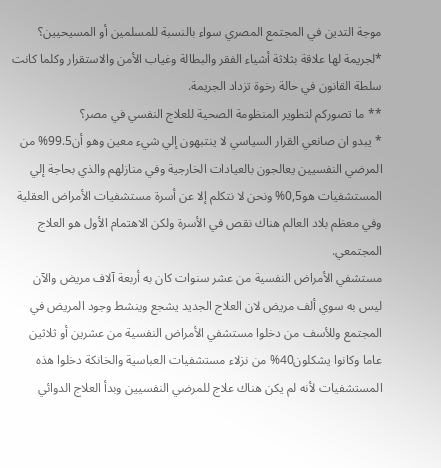موجة التدين في المجتمع المصري سواء بالنسبة للمسلمين أو المسيحيين؟
*لجريمة لها علاقة بثلاثة أشياء الفقر والبطالة وغياب الأمن والاستقرار وكلما كانت سلطة القانون في حالة رخوة تزداد الجريمة.
** ما تصوركم لتطوير المنظومة الصحية للعلاج النفسي في مصر؟
* يبدو ان صانعي القرار السياسي لا ينتبهون إلي شيء معين وهو أن99.5% من المرضي النفسيين يعالجون بالعيادات الخارجية وفي منازلهم والذي بحاجة إلي المستشفيات هو0,5% ونحن لا نتكلم إلا عن أسرة مستشفيات الأمراض العقلية وفي معظم بلاد العالم هناك نقص في الأسرة ولكن الاهتمام الأول هو العلاج المجتمعي.
مستشفي الأمراض النفسية من عشر سنوات كان به أربعة آلاف مريض والآن ليس به سوي ألف مريض لان العلاج الجديد يشجع وينشط وجود المريض في المجتمع وللأسف من دخلوا مستشفي الأمراض النفسية من عشرين أو ثلاثين عاما وكانوا يشكلون40% من نزلاء مستشفيات العباسية والخانكة دخلوا هذه المستشفيات لأنه لم يكن هناك علاج للمرضي النفسيين وبدأ العلاج الدوائي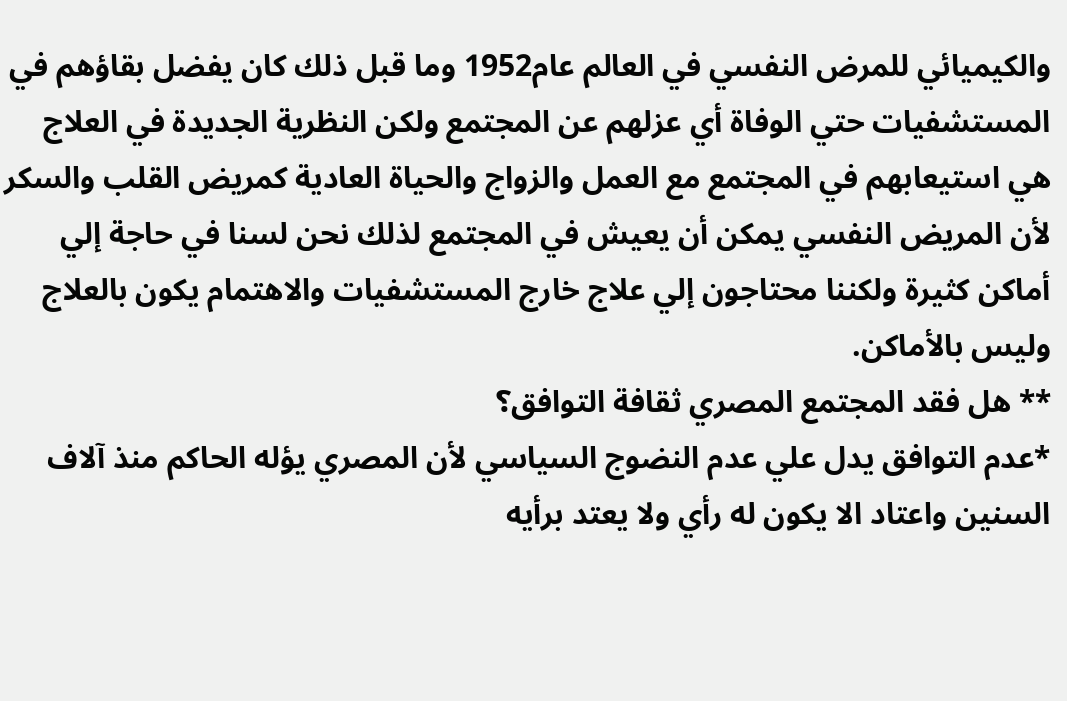والكيميائي للمرض النفسي في العالم عام1952 وما قبل ذلك كان يفضل بقاؤهم في المستشفيات حتي الوفاة أي عزلهم عن المجتمع ولكن النظرية الجديدة في العلاج هي استيعابهم في المجتمع مع العمل والزواج والحياة العادية كمريض القلب والسكر لأن المريض النفسي يمكن أن يعيش في المجتمع لذلك نحن لسنا في حاجة إلي أماكن كثيرة ولكننا محتاجون إلي علاج خارج المستشفيات والاهتمام يكون بالعلاج وليس بالأماكن.
** هل فقد المجتمع المصري ثقافة التوافق؟
*عدم التوافق يدل علي عدم النضوج السياسي لأن المصري يؤله الحاكم منذ آلاف السنين واعتاد الا يكون له رأي ولا يعتد برأيه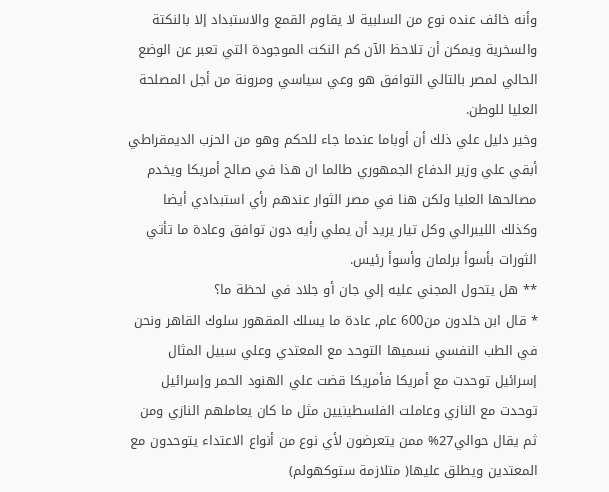وأنه خائف عنده نوع من السلبية لا يقاوم القمع والاستبداد إلا بالنكتة والسخرية ويمكن أن تلاحظ الآن كم النكت الموجودة التي تعبر عن الوضع الحالي لمصر بالتالي التوافق هو وعي سياسي ومرونة من أجل المصلحة العليا للوطن.
وخير دليل علي ذلك أن أوباما عندما جاء للحكم وهو من الحزب الديمقراطي أبقي علي وزير الدفاع الجمهوري طالما ان هذا في صالح أمريكا ويخدم مصالحها العليا ولكن هنا في مصر الثوار عندهم رأي استبدادي أيضا وكذلك الليبرالي وكل تيار يريد أن يملي رأيه دون توافق وعادة ما تأتي الثورات بأسوأ برلمان وأسوأ رئيس.
** هل يتحول المجني عليه إلي جان أو جلاد في لحظة ما؟
* قال ابن خلدون من600 عام, عادة ما يسلك المقهور سلوك القاهر ونحن في الطب النفسي نسميها التوحد مع المعتدي وعلي سبيل المثال إسرائيل توحدت مع أمريكا فأمريكا قضت علي الهنود الحمر وإسرائيل توحدت مع النازي وعاملت الفلسطينيين مثل ما كان يعاملهم النازي ومن ثم يقال حوالي27% ممن يتعرضون لأي نوع من أنواع الاعتداء يتوحدون مع المعتدين ويطلق عليها( متلازمة ستوكهولم)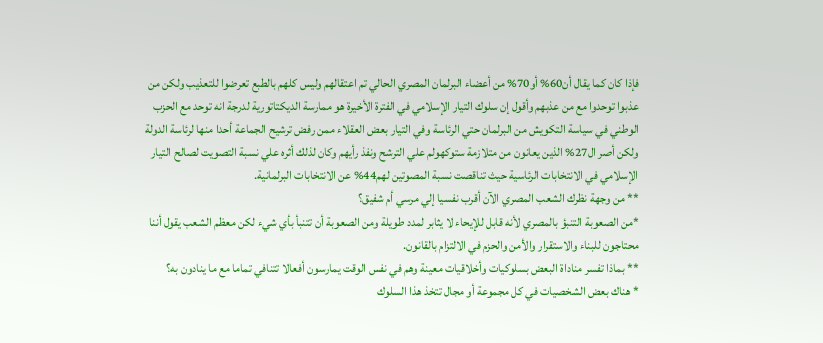فإذا كان كما يقال أن60% أو70% من أعضاء البرلمان المصري الحالي تم اعتقالهم وليس كلهم بالطبع تعرضوا للتعذيب ولكن من عذبوا توحدوا مع من عذبهم وأقول إن سلوك التيار الإسلامي في الفترة الأخيرة هو ممارسة الديكتاتورية لدرجة انه توحد مع الحزب الوطني في سياسة التكويش من البرلمان حتي الرئاسة وفي التيار بعض العقلاء ممن رفض ترشيح الجماعة أحدا منها لرئاسة الدولة ولكن أصر ال27% الذين يعانون من متلازمة ستوكهولم علي الترشح ونفذ رأيهم وكان لذلك أثره علي نسبة التصويت لصالح التيار الإسلامي في الانتخابات الرئاسية حيث تناقصت نسبة المصوتين لهم44% عن الانتخابات البرلمانية.
** من وجهة نظرك الشعب المصري الآن أقرب نفسيا إلي مرسي أم شفيق؟
*من الصعوبة التنبؤ بالمصري لأنه قابل للإيحاء لا يثابر لمدد طويلة ومن الصعوبة أن تتنبأ بأي شيء لكن معظم الشعب يقول أننا محتاجون للبناء والاستقرار والأمن والحزم في الالتزام بالقانون.
** بماذا تفسر مناداة البعض بسلوكيات وأخلاقيات معينة وهم في نفس الوقت يمارسون أفعالا تتنافي تماما مع ما ينادون به؟
* هناك بعض الشخصيات في كل مجموعة أو مجال تتخذ هذا السلوك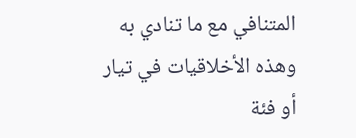المتنافي مع ما تنادي به وهذه الأخلاقيات في تيار أو فئة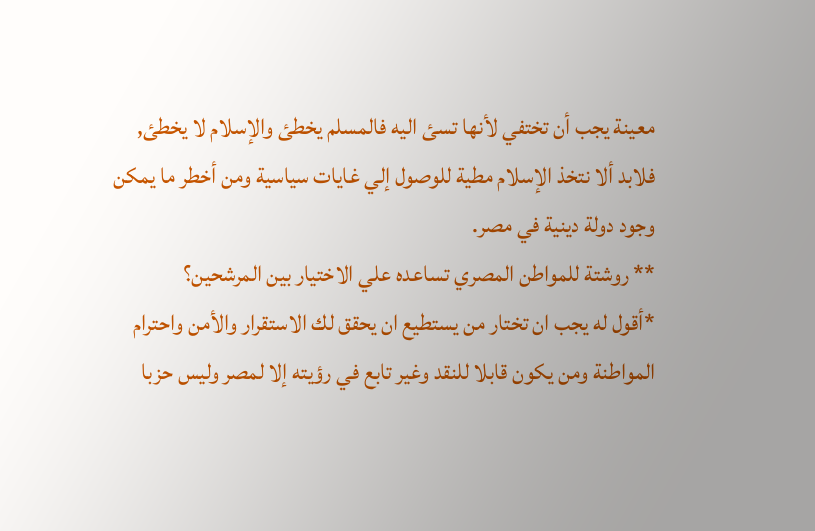معينة يجب أن تختفي لأنها تسئ اليه فالمسلم يخطئ والإسلام لا يخطئ, فلابد ألا نتخذ الإسلام مطية للوصول إلي غايات سياسية ومن أخطر ما يمكن وجود دولة دينية في مصر.
** روشتة للمواطن المصري تساعده علي الاختيار بين المرشحين؟
*أقول له يجب ان تختار من يستطيع ان يحقق لك الاستقرار والأمن واحترام المواطنة ومن يكون قابلا للنقد وغير تابع في رؤيته إلا لمصر وليس حزبا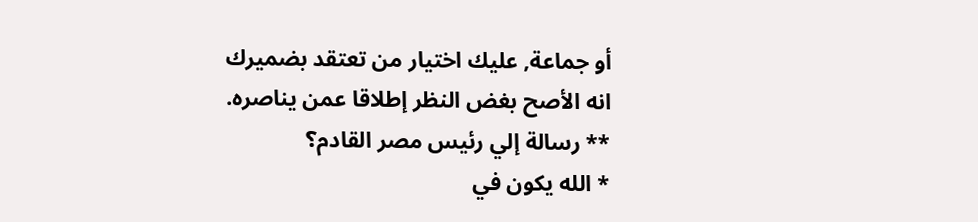أو جماعة, عليك اختيار من تعتقد بضميرك انه الأصح بغض النظر إطلاقا عمن يناصره.
** رسالة إلي رئيس مصر القادم؟
* الله يكون في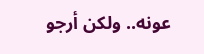عونه.. ولكن أرجو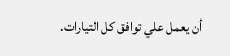أن يعمل علي توافق كل التيارات.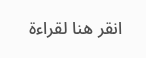انقر هنا لقراءة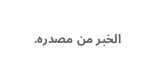الخبر من مصدره.